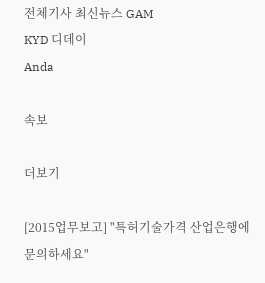전체기사 최신뉴스 GAM
KYD 디데이
Anda

속보

더보기

[2015업무보고] "특허기술가격 산업은행에 문의하세요"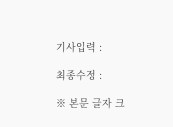기사입력 :

최종수정 :

※ 본문 글자 크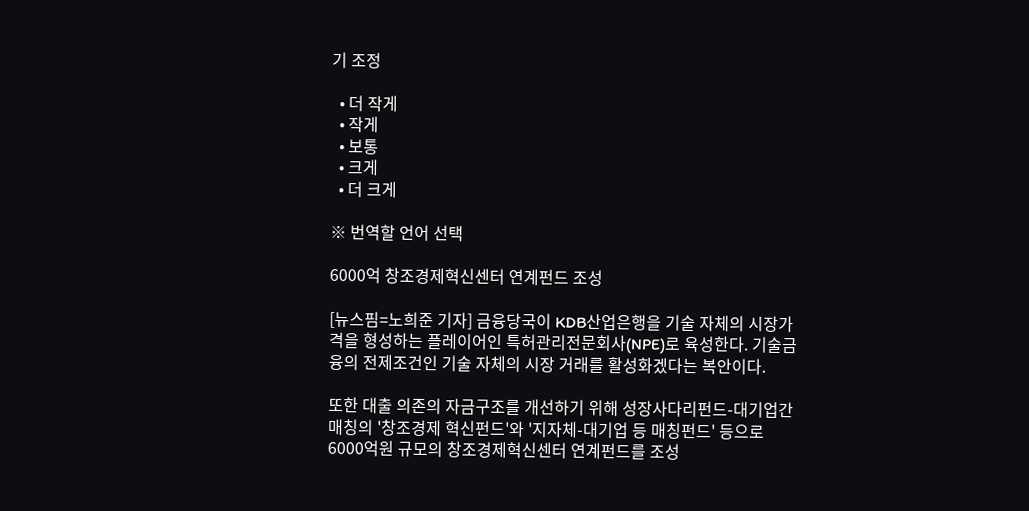기 조정

  • 더 작게
  • 작게
  • 보통
  • 크게
  • 더 크게

※ 번역할 언어 선택

6000억 창조경제혁신센터 연계펀드 조성

[뉴스핌=노희준 기자] 금융당국이 KDB산업은행을 기술 자체의 시장가격을 형성하는 플레이어인 특허관리전문회사(NPE)로 육성한다. 기술금융의 전제조건인 기술 자체의 시장 거래를 활성화겠다는 복안이다.

또한 대출 의존의 자금구조를 개선하기 위해 성장사다리펀드-대기업간 매칭의 '창조경제 혁신펀드'와 '지자체-대기업 등 매칭펀드' 등으로 6000억원 규모의 창조경제혁신센터 연계펀드를 조성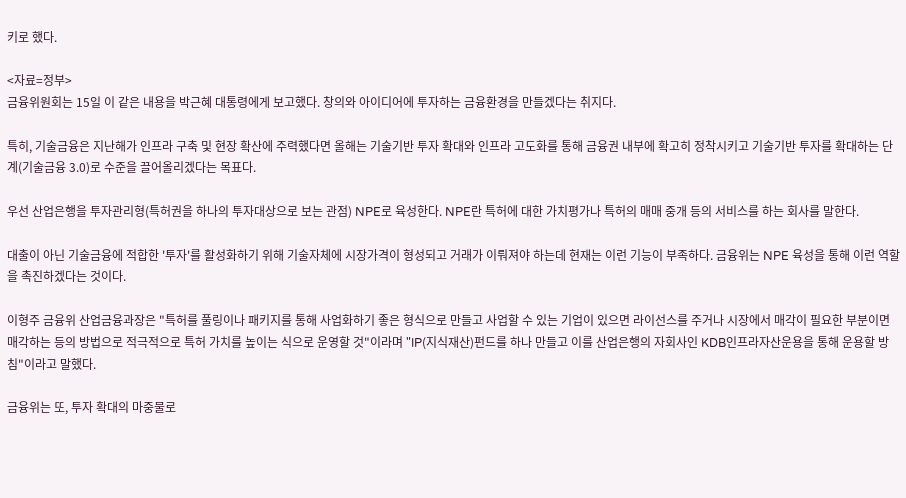키로 했다.

<자료=정부>
금융위원회는 15일 이 같은 내용을 박근혜 대통령에게 보고했다. 창의와 아이디어에 투자하는 금융환경을 만들겠다는 취지다.

특히, 기술금융은 지난해가 인프라 구축 및 현장 확산에 주력했다면 올해는 기술기반 투자 확대와 인프라 고도화를 통해 금융권 내부에 확고히 정착시키고 기술기반 투자를 확대하는 단계(기술금융 3.0)로 수준을 끌어올리겠다는 목표다.

우선 산업은행을 투자관리형(특허권을 하나의 투자대상으로 보는 관점) NPE로 육성한다. NPE란 특허에 대한 가치평가나 특허의 매매 중개 등의 서비스를 하는 회사를 말한다.

대출이 아닌 기술금융에 적합한 '투자'를 활성화하기 위해 기술자체에 시장가격이 형성되고 거래가 이뤄져야 하는데 현재는 이런 기능이 부족하다. 금융위는 NPE 육성을 통해 이런 역할을 촉진하겠다는 것이다.

이형주 금융위 산업금융과장은 "특허를 풀링이나 패키지를 통해 사업화하기 좋은 형식으로 만들고 사업할 수 있는 기업이 있으면 라이선스를 주거나 시장에서 매각이 필요한 부분이면 매각하는 등의 방법으로 적극적으로 특허 가치를 높이는 식으로 운영할 것"이라며 "IP(지식재산)펀드를 하나 만들고 이를 산업은행의 자회사인 KDB인프라자산운용을 통해 운용할 방침"이라고 말했다.

금융위는 또, 투자 확대의 마중물로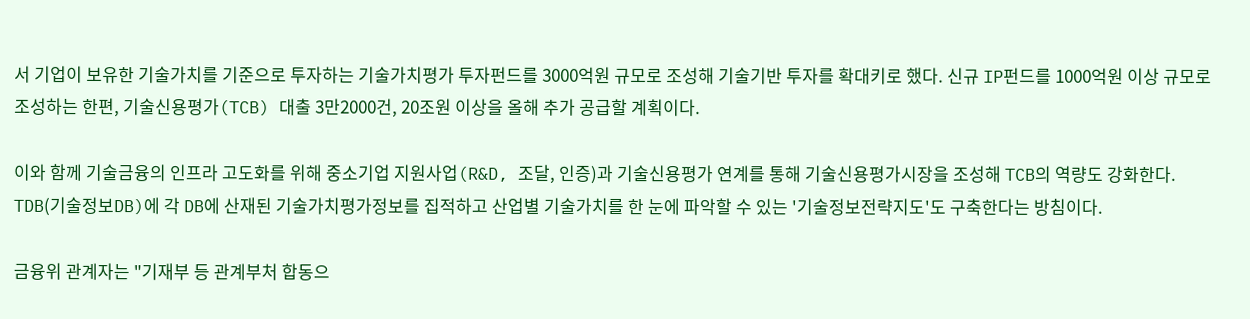서 기업이 보유한 기술가치를 기준으로 투자하는 기술가치평가 투자펀드를 3000억원 규모로 조성해 기술기반 투자를 확대키로 했다. 신규 IP펀드를 1000억원 이상 규모로 조성하는 한편, 기술신용평가(TCB) 대출 3만2000건, 20조원 이상을 올해 추가 공급할 계획이다.

이와 함께 기술금융의 인프라 고도화를 위해 중소기업 지원사업(R&D, 조달, 인증)과 기술신용평가 연계를 통해 기술신용평가시장을 조성해 TCB의 역량도 강화한다. TDB(기술정보DB)에 각 DB에 산재된 기술가치평가정보를 집적하고 산업별 기술가치를 한 눈에 파악할 수 있는 '기술정보전략지도'도 구축한다는 방침이다.

금융위 관계자는 "기재부 등 관계부처 합동으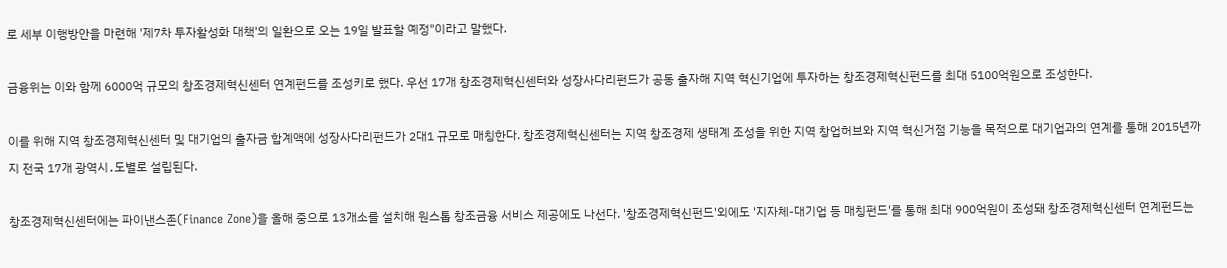로 세부 이행방안을 마련해 '제7차 투자활성화 대책'의 일환으로 오는 19일 발표할 예정"이라고 말했다.

금융위는 이와 함께 6000억 규모의 창조경제혁신센터 연계펀드를 조성키로 했다. 우선 17개 창조경제혁신센터와 성장사다리펀드가 공동 출자해 지역 혁신기업에 투자하는 창조경제혁신펀드를 최대 5100억원으로 조성한다.

이를 위해 지역 창조경제혁신센터 및 대기업의 출자금 합계액에 성장사다리펀드가 2대1 규모로 매칭한다. 창조경제혁신센터는 지역 창조경제 생태계 조성을 위한 지역 창업허브와 지역 혁신거점 기능을 목적으로 대기업과의 연계를 통해 2015년까지 전국 17개 광역시․도별로 설립된다.

창조경제혁신센터에는 파이낸스존(Finance Zone)을 올해 중으로 13개소를 설치해 원스톱 창조금융 서비스 제공에도 나선다. '창조경제혁신펀드'외에도 '지자체-대기업 등 매칭펀드'를 통해 최대 900억원이 조성돼 창조경제혁신센터 연계펀드는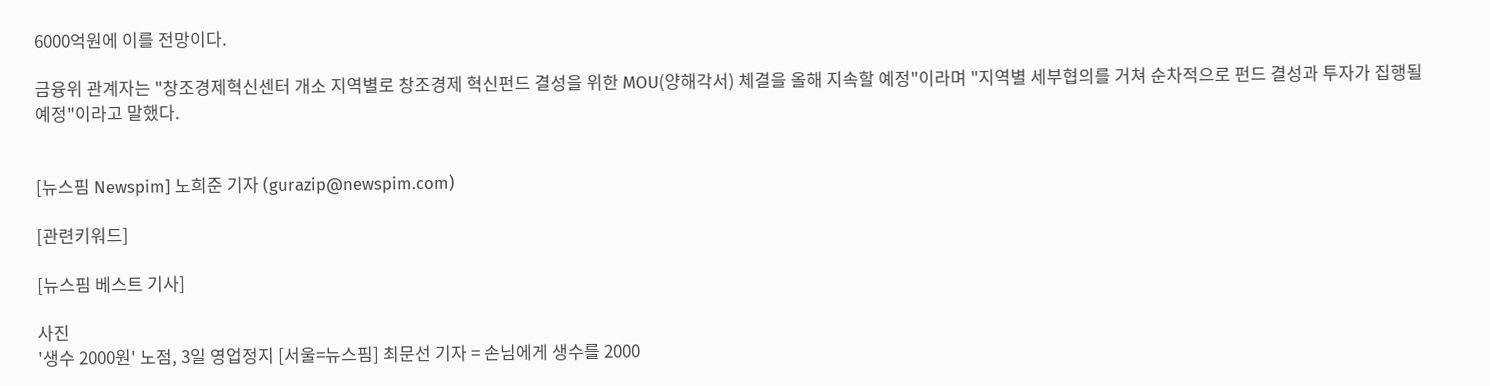6000억원에 이를 전망이다.

금융위 관계자는 "창조경제혁신센터 개소 지역별로 창조경제 혁신펀드 결성을 위한 MOU(양해각서) 체결을 올해 지속할 예정"이라며 "지역별 세부협의를 거쳐 순차적으로 펀드 결성과 투자가 집행될 예정"이라고 말했다.


[뉴스핌 Newspim] 노희준 기자 (gurazip@newspim.com)

[관련키워드]

[뉴스핌 베스트 기사]

사진
'생수 2000원' 노점, 3일 영업정지 [서울=뉴스핌] 최문선 기자 = 손님에게 생수를 2000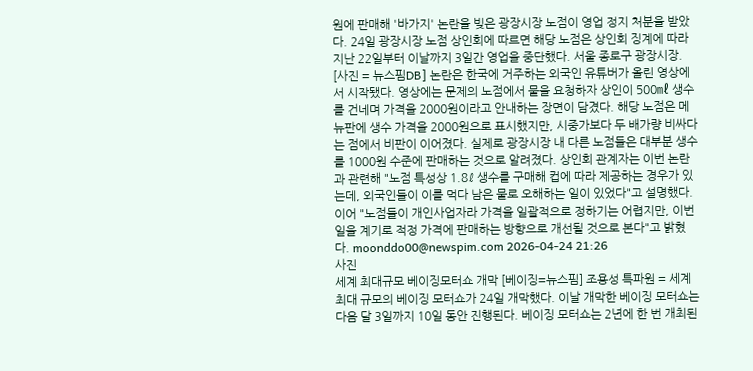원에 판매해 '바가지' 논란을 빚은 광장시장 노점이 영업 정지 처분을 받았다. 24일 광장시장 노점 상인회에 따르면 해당 노점은 상인회 징계에 따라 지난 22일부터 이날까지 3일간 영업을 중단했다. 서울 종로구 광장시장. [사진 = 뉴스핌DB] 논란은 한국에 거주하는 외국인 유튜버가 올린 영상에서 시작됐다. 영상에는 문제의 노점에서 물을 요청하자 상인이 500㎖ 생수를 건네며 가격을 2000원이라고 안내하는 장면이 담겼다. 해당 노점은 메뉴판에 생수 가격을 2000원으로 표시했지만, 시중가보다 두 배가량 비싸다는 점에서 비판이 이어졌다. 실제로 광장시장 내 다른 노점들은 대부분 생수를 1000원 수준에 판매하는 것으로 알려졌다. 상인회 관계자는 이번 논란과 관련해 "노점 특성상 1.8ℓ 생수를 구매해 컵에 따라 제공하는 경우가 있는데, 외국인들이 이를 먹다 남은 물로 오해하는 일이 있었다"고 설명했다. 이어 "노점들이 개인사업자라 가격을 일괄적으로 정하기는 어렵지만, 이번 일을 계기로 적정 가격에 판매하는 방향으로 개선될 것으로 본다"고 밝혔다. moonddo00@newspim.com 2026-04-24 21:26
사진
세계 최대규모 베이징모터쇼 개막 [베이징=뉴스핌] 조용성 특파원 = 세계 최대 규모의 베이징 모터쇼가 24일 개막했다. 이날 개막한 베이징 모터쇼는 다음 달 3일까지 10일 동안 진행된다. 베이징 모터쇼는 2년에 한 번 개최된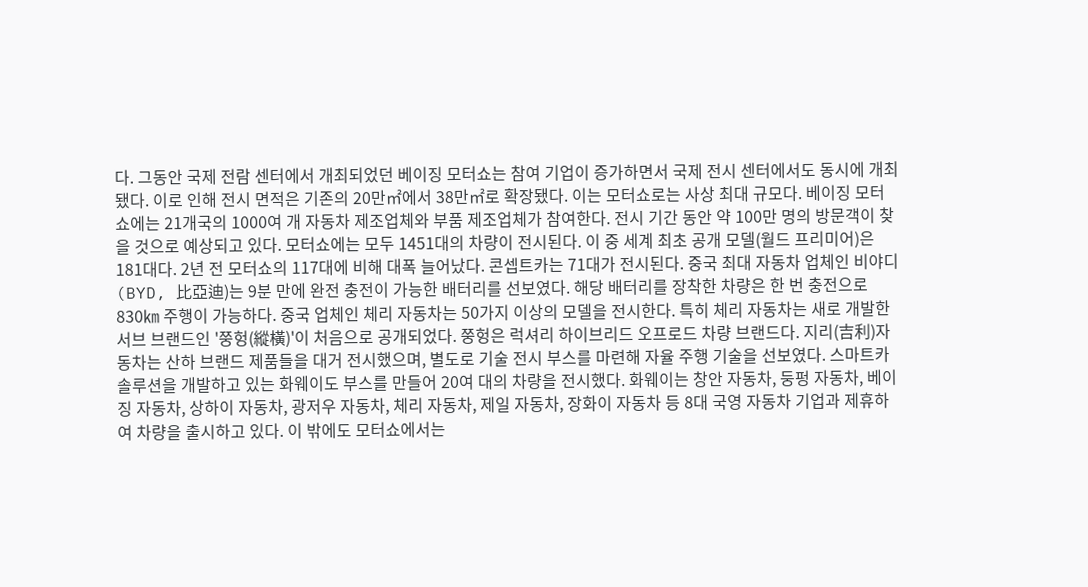다. 그동안 국제 전람 센터에서 개최되었던 베이징 모터쇼는 참여 기업이 증가하면서 국제 전시 센터에서도 동시에 개최됐다. 이로 인해 전시 면적은 기존의 20만㎡에서 38만㎡로 확장됐다. 이는 모터쇼로는 사상 최대 규모다. 베이징 모터쇼에는 21개국의 1000여 개 자동차 제조업체와 부품 제조업체가 참여한다. 전시 기간 동안 약 100만 명의 방문객이 찾을 것으로 예상되고 있다. 모터쇼에는 모두 1451대의 차량이 전시된다. 이 중 세계 최초 공개 모델(월드 프리미어)은 181대다. 2년 전 모터쇼의 117대에 비해 대폭 늘어났다. 콘셉트카는 71대가 전시된다. 중국 최대 자동차 업체인 비야디(BYD, 比亞迪)는 9분 만에 완전 충전이 가능한 배터리를 선보였다. 해당 배터리를 장착한 차량은 한 번 충전으로 830㎞ 주행이 가능하다. 중국 업체인 체리 자동차는 50가지 이상의 모델을 전시한다. 특히 체리 자동차는 새로 개발한 서브 브랜드인 '쭝헝(縱橫)'이 처음으로 공개되었다. 쭝헝은 럭셔리 하이브리드 오프로드 차량 브랜드다. 지리(吉利)자동차는 산하 브랜드 제품들을 대거 전시했으며, 별도로 기술 전시 부스를 마련해 자율 주행 기술을 선보였다. 스마트카 솔루션을 개발하고 있는 화웨이도 부스를 만들어 20여 대의 차량을 전시했다. 화웨이는 창안 자동차, 둥펑 자동차, 베이징 자동차, 상하이 자동차, 광저우 자동차, 체리 자동차, 제일 자동차, 장화이 자동차 등 8대 국영 자동차 기업과 제휴하여 차량을 출시하고 있다. 이 밖에도 모터쇼에서는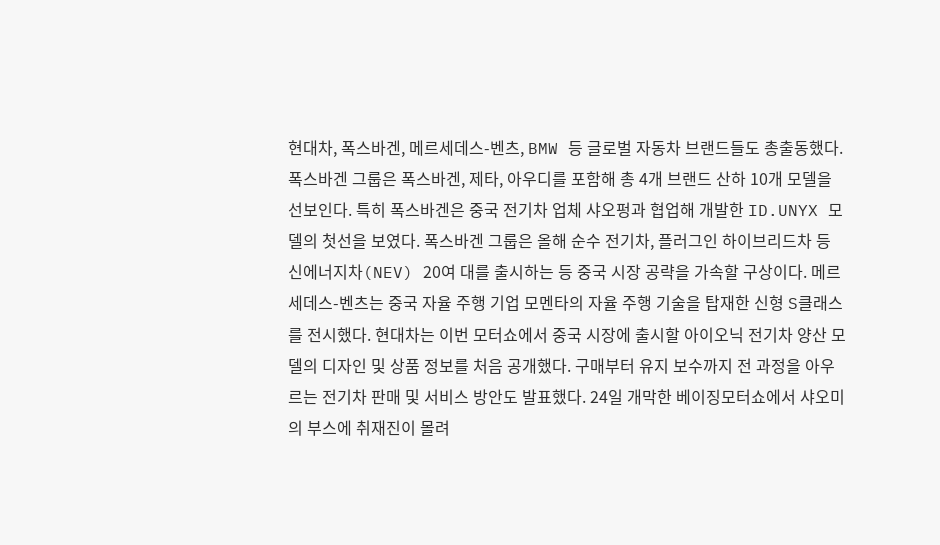현대차, 폭스바겐, 메르세데스-벤츠, BMW 등 글로벌 자동차 브랜드들도 총출동했다. 폭스바겐 그룹은 폭스바겐, 제타, 아우디를 포함해 총 4개 브랜드 산하 10개 모델을 선보인다. 특히 폭스바겐은 중국 전기차 업체 샤오펑과 협업해 개발한 ID.UNYX 모델의 첫선을 보였다. 폭스바겐 그룹은 올해 순수 전기차, 플러그인 하이브리드차 등 신에너지차(NEV) 20여 대를 출시하는 등 중국 시장 공략을 가속할 구상이다. 메르세데스-벤츠는 중국 자율 주행 기업 모멘타의 자율 주행 기술을 탑재한 신형 S클래스를 전시했다. 현대차는 이번 모터쇼에서 중국 시장에 출시할 아이오닉 전기차 양산 모델의 디자인 및 상품 정보를 처음 공개했다. 구매부터 유지 보수까지 전 과정을 아우르는 전기차 판매 및 서비스 방안도 발표했다. 24일 개막한 베이징모터쇼에서 샤오미의 부스에 취재진이 몰려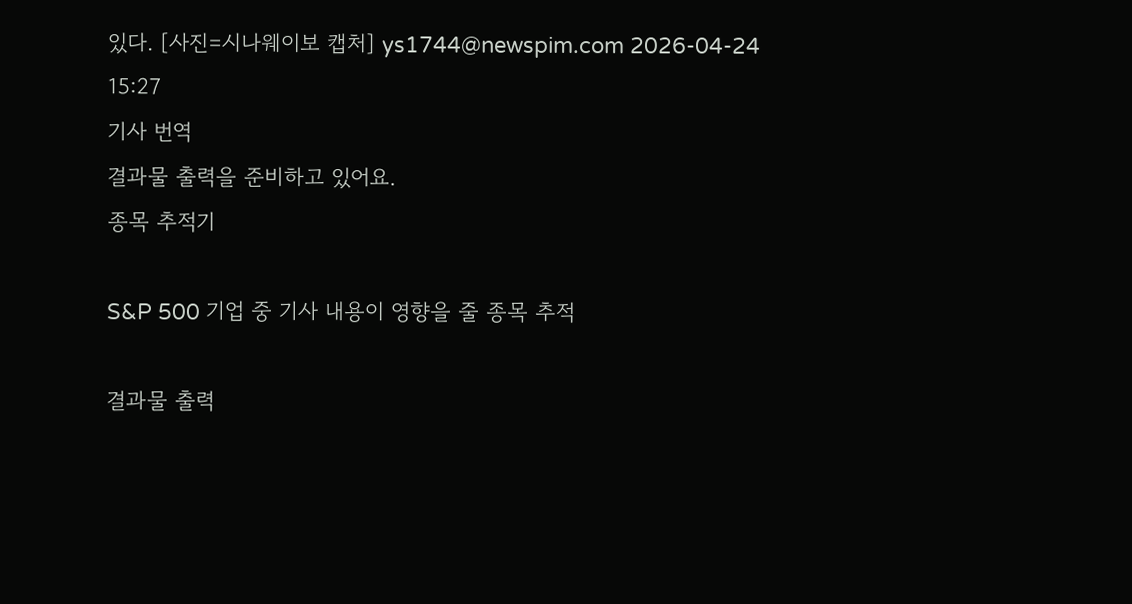있다. [사진=시나웨이보 캡처] ys1744@newspim.com 2026-04-24 15:27
기사 번역
결과물 출력을 준비하고 있어요.
종목 추적기

S&P 500 기업 중 기사 내용이 영향을 줄 종목 추적

결과물 출력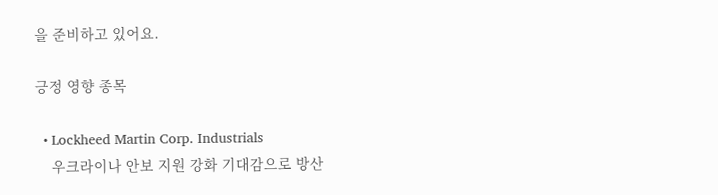을 준비하고 있어요.

긍정 영향 종목

  • Lockheed Martin Corp. Industrials
    우크라이나 안보 지원 강화 기대감으로 방산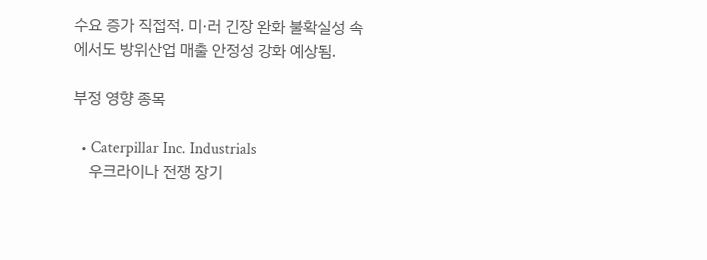수요 증가 직접적. 미·러 긴장 완화 불확실성 속에서도 방위산업 매출 안정성 강화 예상됨.

부정 영향 종목

  • Caterpillar Inc. Industrials
    우크라이나 전쟁 장기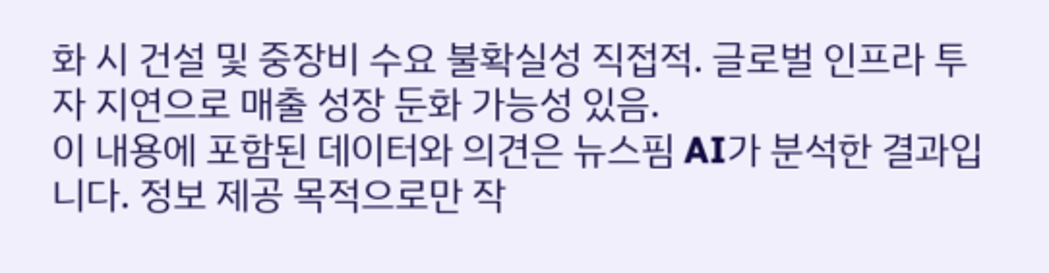화 시 건설 및 중장비 수요 불확실성 직접적. 글로벌 인프라 투자 지연으로 매출 성장 둔화 가능성 있음.
이 내용에 포함된 데이터와 의견은 뉴스핌 AI가 분석한 결과입니다. 정보 제공 목적으로만 작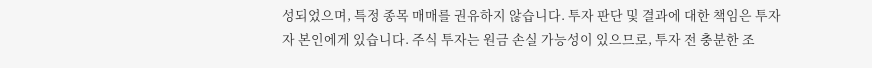성되었으며, 특정 종목 매매를 권유하지 않습니다. 투자 판단 및 결과에 대한 책임은 투자자 본인에게 있습니다. 주식 투자는 원금 손실 가능성이 있으므로, 투자 전 충분한 조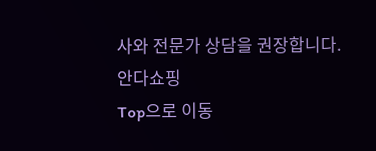사와 전문가 상담을 권장합니다.
안다쇼핑
Top으로 이동